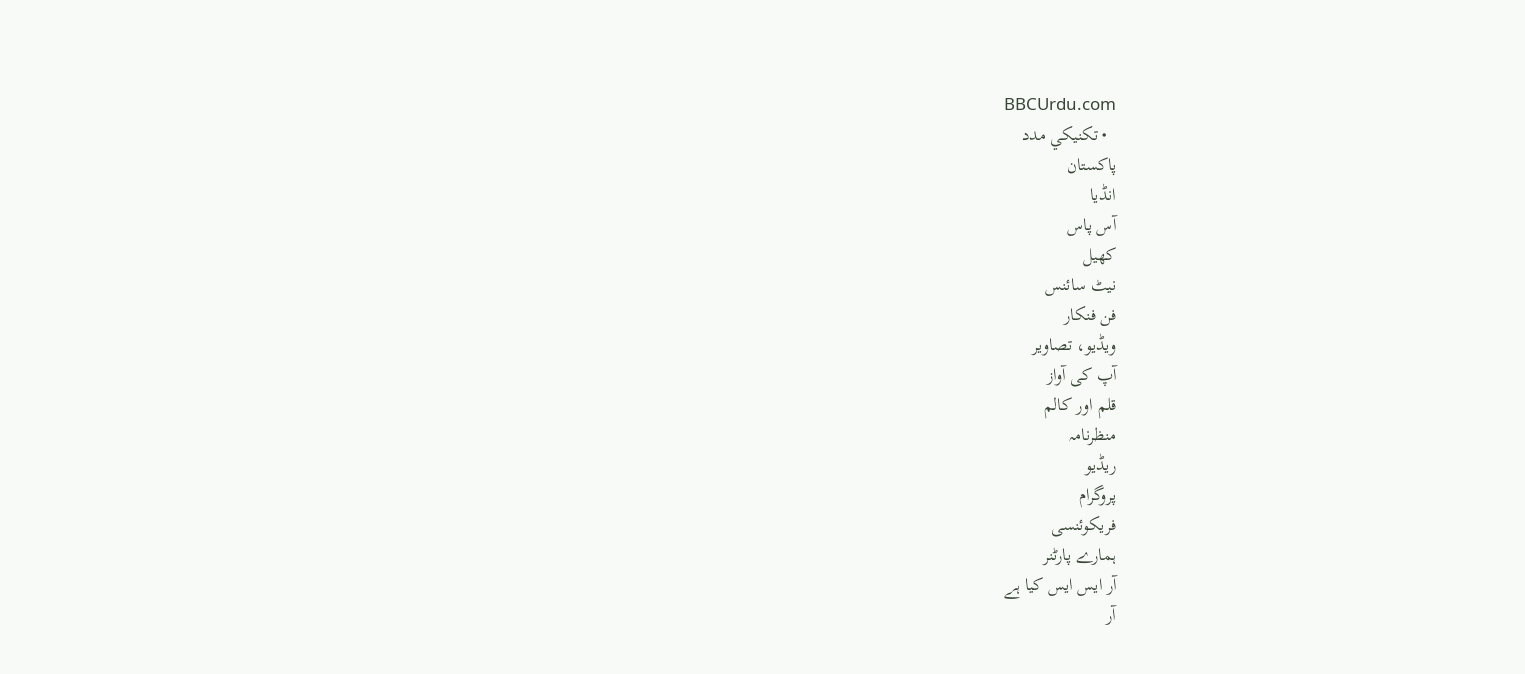BBCUrdu.com
  • تکنيکي مدد
پاکستان
انڈیا
آس پاس
کھیل
نیٹ سائنس
فن فنکار
ویڈیو، تصاویر
آپ کی آواز
قلم اور کالم
منظرنامہ
ریڈیو
پروگرام
فریکوئنسی
ہمارے پارٹنر
آر ایس ایس کیا ہے
آر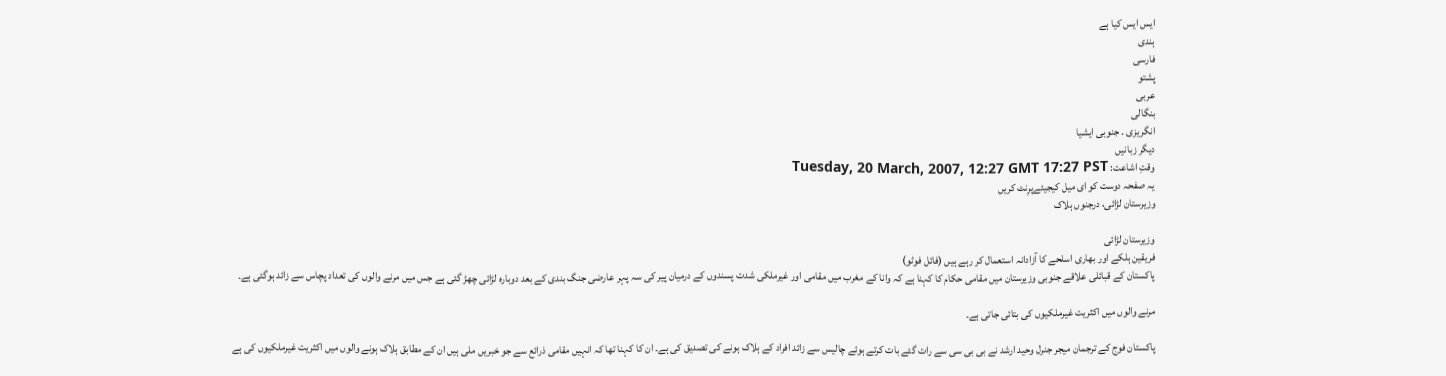ایس ایس کیا ہے
ہندی
فارسی
پشتو
عربی
بنگالی
انگریزی ۔ جنوبی ایشیا
دیگر زبانیں
وقتِ اشاعت: Tuesday, 20 March, 2007, 12:27 GMT 17:27 PST
یہ صفحہ دوست کو ای میل کیجیئےپرِنٹ کریں
وزیرستان لڑائی، درجنوں ہلاک

وزیرستان لڑائی
فریقین ہلکے اور بھاری اسلحے کا آزادانہ استعمال کر رہے ہیں (فائل فوٹو)
پاکستان کے قبائلی علاقے جنوبی وزیرستان میں مقامی حکام کا کہنا ہے کہ وانا کے مغرب میں مقامی اور غیرملکی شدت پسندوں کے درمیان پیر کی سہ پہر عارضی جنگ بندی کے بعد دوبارہ لڑائی چھڑ گئی ہے جس میں مرنے والوں کی تعداد پچاس سے زائد ہوگئی ہے۔

مرنے والوں میں اکثریت غیرملکیوں کی بتائی جاتی ہے۔

پاکستان فوج کے ترجمان میجر جنرل وحید ارشد نے بی بی سی سے رات گئے بات کرتے ہوئے چالیس سے زائد افراد کے ہلاک ہونے کی تصدیق کی ہے۔ ان کا کہنا تھا کہ انہیں مقامی ذرائع سے جو خبریں ملی ہیں ان کے مطابق ہلاک ہونے والوں میں اکثریت غیرملکیوں کی ہے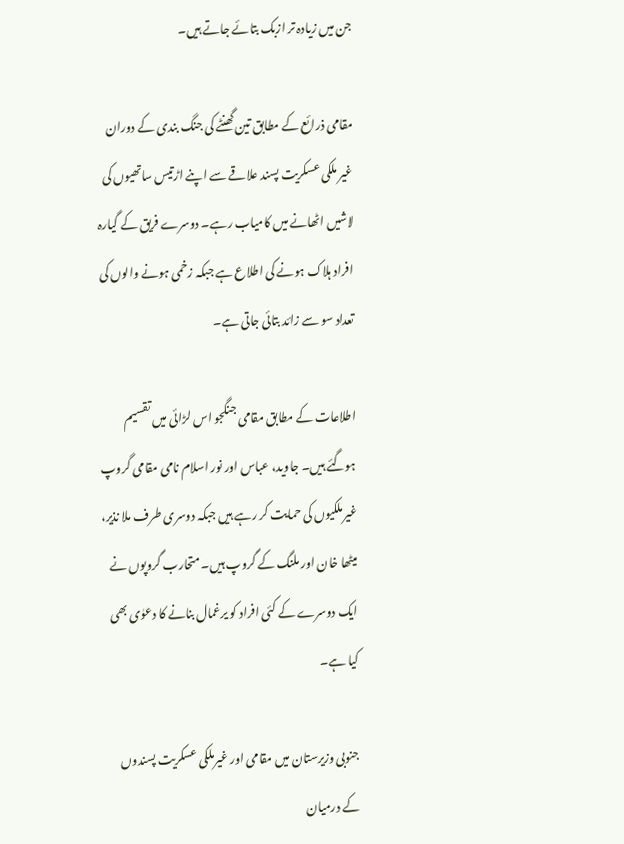جن میں زیادہ تر ازبک بتائے جاتے ہیں۔

مقامی ذرائع کے مطابق تین گھنٹے کی جنگ بندی کے دوران غیر ملکی عسکریت پسند علاقے سے اپنے اڑتیس ساتھیوں کی لاشیں اٹھانے میں کامیاب رہے۔ دوسرے فریق کے گیارہ افراد ہلاک ہونے کی اطلاع ہے جبکہ زخمی ہونے والوں کی تعداد سو سے زائد بتائی جاتی ہے۔

اطلاعات کے مطابق مقامی جنگجو اس لڑائی میں تقسیم ہوگئے ہیں۔ جاوید، عباس اور نور اسلام نامی مقامی گروپ غیرملکیوں کی حمایت کر رہے ہیں جبکہ دوسری طرف ملا نذیر، میٹھا خان اور ملنگ کے گروپ ہیں۔ متحارب گروپوں نے ایک دوسرے کے کئی افراد کو یرغمال بنانے کا دعوٰی بھی کیا ہے۔

جنوبی وزیرستان میں مقامی اور غیرملکی عسکریت پسندوں کے درمیان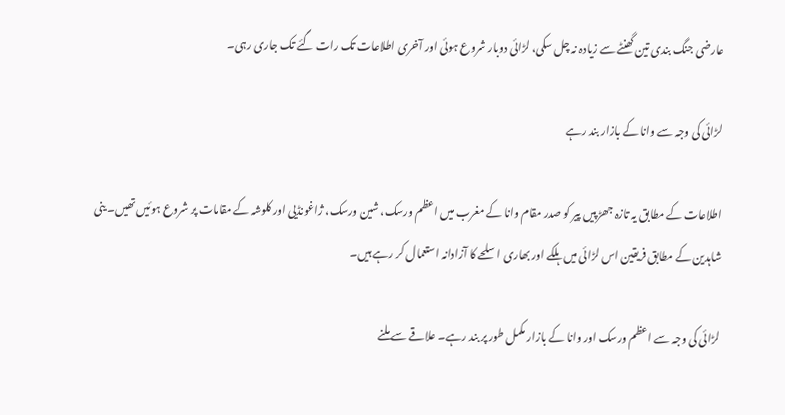عارضی جنگ بندی تین گھنٹے سے زیادہ نہ چل سکی، لڑائی دوبار شروع ہوئی اور آخری اطلاعات تک رات گئے تک جاری رہی۔

لڑائی کی وجہ سے وانا کے بازار بند رہے

اطلاعات کے مطابق یہ تازہ جھڑپیں پیر کو صدر مقام وانا کے مغرب میں اعظم ورسک، شین ورسک، ژاغونڈیی اور کلوشہ کے مقامات پر شروع ہوئیں تھیں۔ ینی شاہدین کے مطابق فریقین اس لڑائی میں ہلکے اور بھاری اسلحے کا آزادانہ استعمال کر رہے ہیں۔

لڑائی کی وجہ سے اعظم ورسک اور وانا کے بازار مکمل طور پر بند رہے۔ علاقے سے ملنے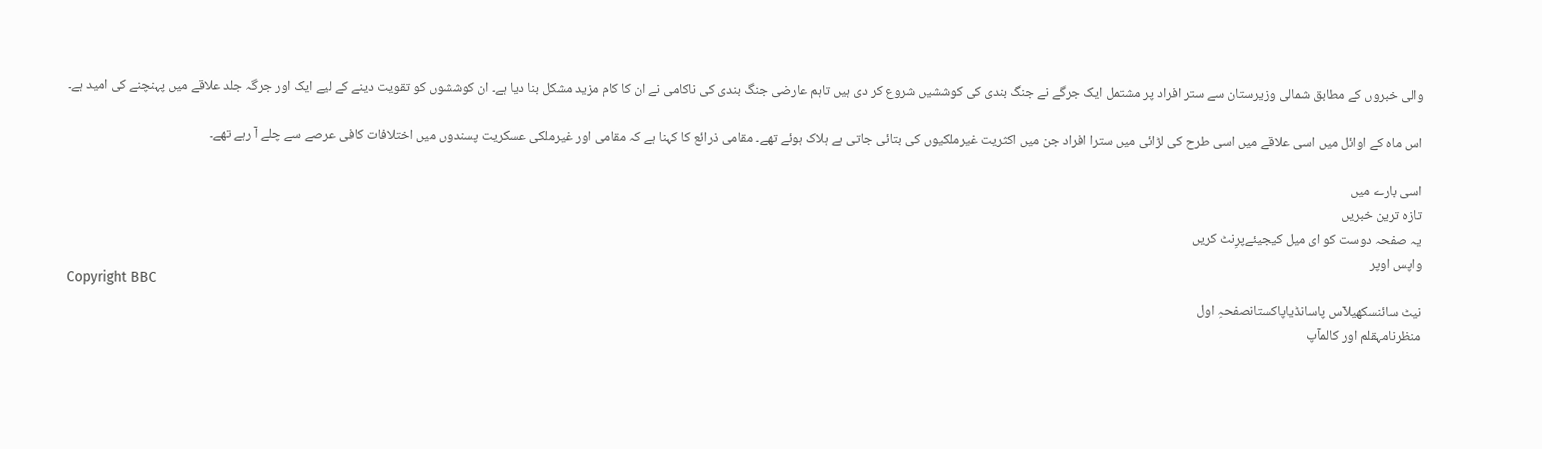والی خبروں کے مطابق شمالی وزیرستان سے ستر افراد پر مشتمل ایک جرگے نے جنگ بندی کی کوششیں شروع کر دی ہیں تاہم عارضی جنگ بندی کی ناکامی نے ان کا کام مزید مشکل بنا دیا ہے۔ ان کوششوں کو تقویت دینے کے لیے ایک اور جرگہ جلد علاقے میں پہنچنے کی امید ہے۔

اس ماہ کے اوائل میں اسی علاقے میں اسی طرح کی لڑائی میں سترا افراد جن میں اکثریت غیرملکیوں کی بتائی جاتی ہے ہلاک ہوئے تھے۔ مقامی ذرائع کا کہنا ہے کہ مقامی اور غیرملکی عسکریت پسندوں میں اختلافات کافی عرصے سے چلے آ رہے تھے۔

اسی بارے میں
تازہ ترین خبریں
یہ صفحہ دوست کو ای میل کیجیئےپرِنٹ کریں
واپس اوپر
Copyright BBC
نیٹ سائنسکھیلآس پاسانڈیاپاکستانصفحہِ اول
منظرنامہقلم اور کالمآپ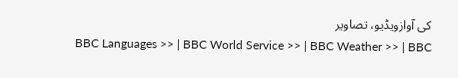کی آوازویڈیو، تصاویر
BBC Languages >> | BBC World Service >> | BBC Weather >> | BBC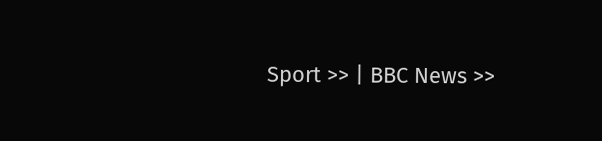Sport >> | BBC News >>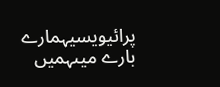پرائیویسیہمارے بارے میںہمیں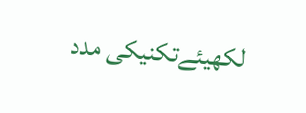لکھیئےتکنیکی مدد